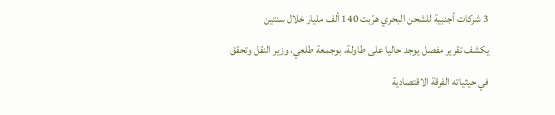3 شركات أجنبية للشحن البحري هرّبت 140 ألف مليار خلال سنتين
يكشف تقرير مفصل يوجد حاليا على طاولة، بوجمعة طلعي، وزير النقل وتحقق في حيثياته الفرقة الاقتصادية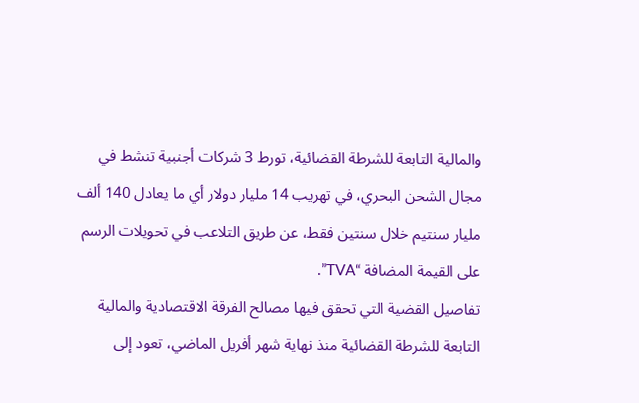والمالية التابعة للشرطة القضائية، تورط 3 شركات أجنبية تنشط في مجال الشحن البحري، في تهريب 14 مليار دولار أي ما يعادل 140 ألف مليار سنتيم خلال سنتين فقط، عن طريق التلاعب في تحويلات الرسم على القيمة المضافة “TVA”.
تفاصيل القضية التي تحقق فيها مصالح الفرقة الاقتصادية والمالية التابعة للشرطة القضائية منذ نهاية شهر أفريل الماضي، تعود إلى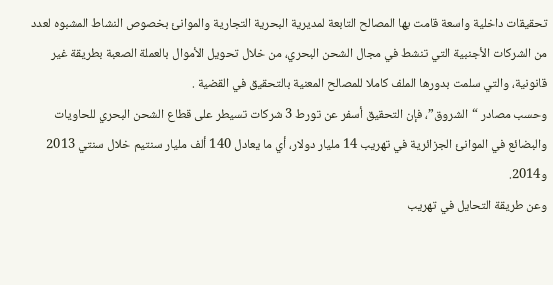تحقيقات داخلية واسعة قامت بها المصالح التابعة لمديرية البحرية التجارية والموانئ بخصوص النشاط المشبوه لعدد من الشركات الأجنبية التي تنشط في مجال الشحن البحري، من خلال تحويل الأموال بالعملة الصعبة بطريقة غير قانونية، والتي سلمت بدورها الملف كاملا للمصالح المعنية بالتحقيق في القضية .
وحسب مصادر “الشروق”، فإن التحقيق أسفر عن تورط 3 شركات تسيطر على قطاع الشحن البحري للحاويات والبضائع في الموانئ الجزائرية في تهريب 14 مليار دولار، أي ما يعادل 140 ألف مليار سنتيم خلال سنتي 2013 و2014.
وعن طريقة التحايل في تهريب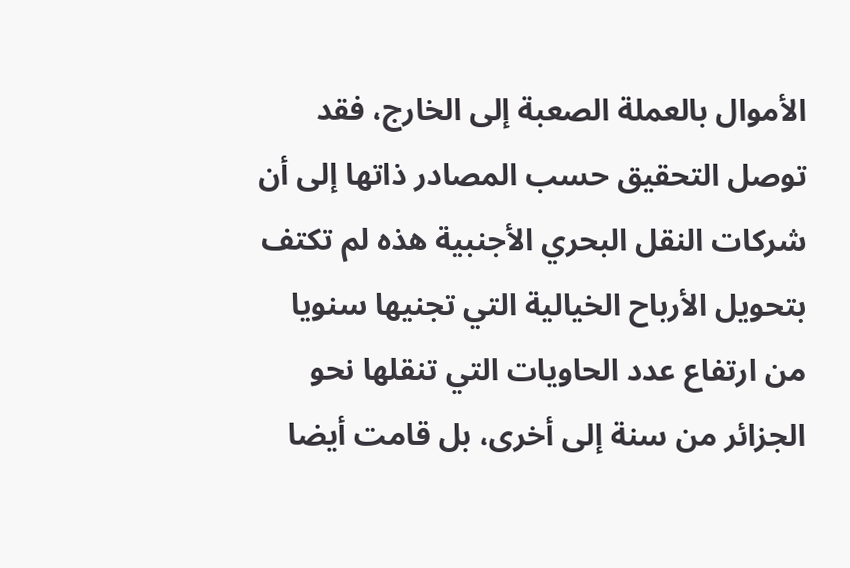الأموال بالعملة الصعبة إلى الخارج، فقد توصل التحقيق حسب المصادر ذاتها إلى أن شركات النقل البحري الأجنبية هذه لم تكتف بتحويل الأرباح الخيالية التي تجنيها سنويا من ارتفاع عدد الحاويات التي تنقلها نحو الجزائر من سنة إلى أخرى، بل قامت أيضا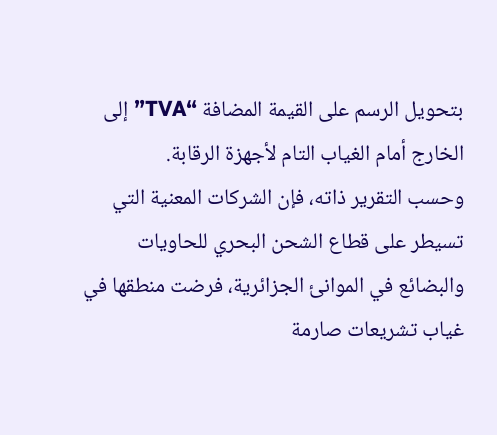بتحويل الرسم على القيمة المضافة “TVA” إلى الخارج أمام الغياب التام لأجهزة الرقابة.
وحسب التقرير ذاته، فإن الشركات المعنية التي تسيطر على قطاع الشحن البحري للحاويات والبضائع في الموانئ الجزائرية، فرضت منطقها في غياب تشريعات صارمة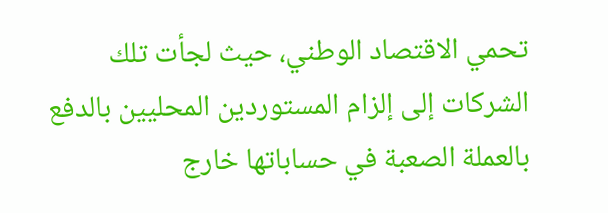تحمي الاقتصاد الوطني، حيث لجأت تلك الشركات إلى إلزام المستوردين المحليين بالدفع بالعملة الصعبة في حساباتها خارج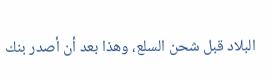البلاد قبل شحن السلع، وهذا بعد أن أصدر بنك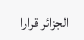الجزائر قرارا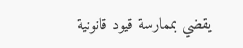يقضي بممارسة قيود قانونية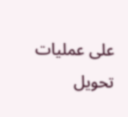على عمليات تحويل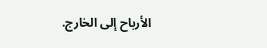الأرباح إلى الخارج.